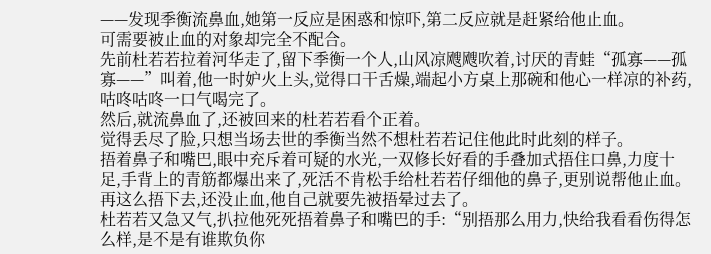——发现季衡流鼻血,她第一反应是困惑和惊吓,第二反应就是赶紧给他止血。
可需要被止血的对象却完全不配合。
先前杜若若拉着河华走了,留下季衡一个人,山风凉飕飕吹着,讨厌的青蛙“孤寡——孤寡——”叫着,他一时妒火上头,觉得口干舌燥,端起小方桌上那碗和他心一样凉的补药,咕咚咕咚一口气喝完了。
然后,就流鼻血了,还被回来的杜若若看个正着。
觉得丢尽了脸,只想当场去世的季衡当然不想杜若若记住他此时此刻的样子。
捂着鼻子和嘴巴,眼中充斥着可疑的水光,一双修长好看的手叠加式捂住口鼻,力度十足,手背上的青筋都爆出来了,死活不肯松手给杜若若仔细他的鼻子,更别说帮他止血。
再这么捂下去,还没止血,他自己就要先被捂晕过去了。
杜若若又急又气,扒拉他死死捂着鼻子和嘴巴的手:“别捂那么用力,快给我看看伤得怎么样,是不是有谁欺负你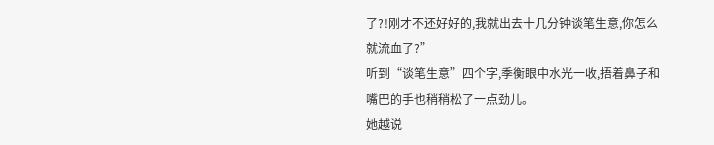了?!刚才不还好好的,我就出去十几分钟谈笔生意,你怎么就流血了?”
听到“谈笔生意”四个字,季衡眼中水光一收,捂着鼻子和嘴巴的手也稍稍松了一点劲儿。
她越说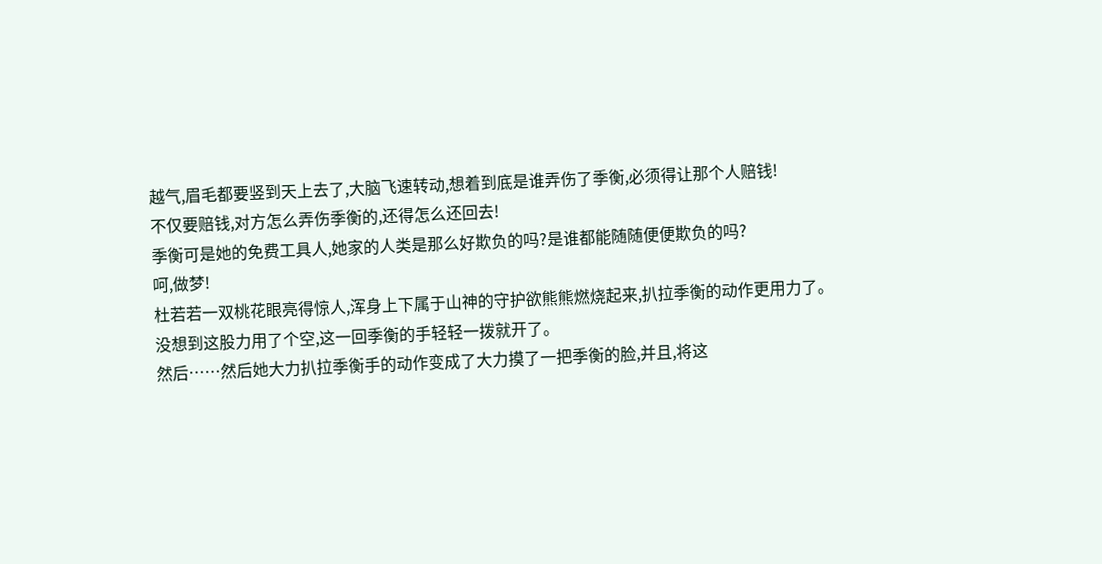越气,眉毛都要竖到天上去了,大脑飞速转动,想着到底是谁弄伤了季衡,必须得让那个人赔钱!
不仅要赔钱,对方怎么弄伤季衡的,还得怎么还回去!
季衡可是她的免费工具人,她家的人类是那么好欺负的吗?是谁都能随随便便欺负的吗?
呵,做梦!
杜若若一双桃花眼亮得惊人,浑身上下属于山神的守护欲熊熊燃烧起来,扒拉季衡的动作更用力了。
没想到这股力用了个空,这一回季衡的手轻轻一拨就开了。
然后……然后她大力扒拉季衡手的动作变成了大力摸了一把季衡的脸,并且,将这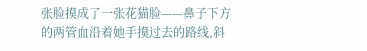张脸摸成了一张花猫脸——鼻子下方的两管血沿着她手摸过去的路线,斜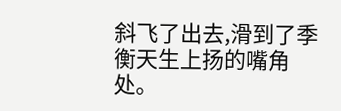斜飞了出去,滑到了季衡天生上扬的嘴角处。